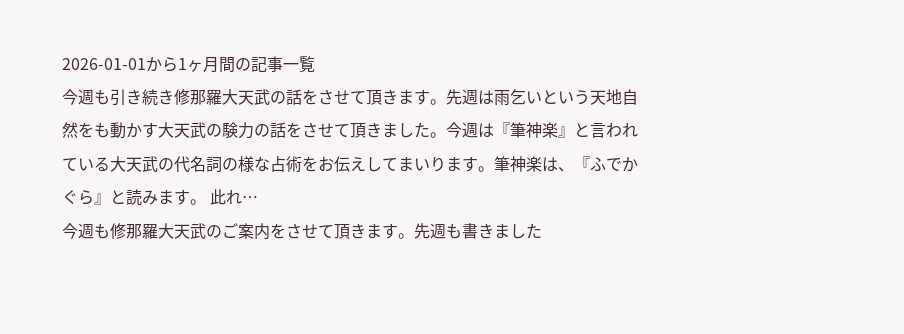2026-01-01から1ヶ月間の記事一覧
今週も引き続き修那羅大天武の話をさせて頂きます。先週は雨乞いという天地自然をも動かす大天武の験力の話をさせて頂きました。今週は『筆神楽』と言われている大天武の代名詞の様な占術をお伝えしてまいります。筆神楽は、『ふでかぐら』と読みます。 此れ…
今週も修那羅大天武のご案内をさせて頂きます。先週も書きました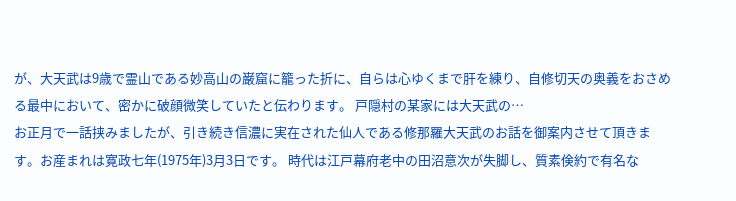が、大天武は9歳で霊山である妙高山の巌窟に籠った折に、自らは心ゆくまで肝を練り、自修切天の奥義をおさめる最中において、密かに破顔微笑していたと伝わります。 戸隠村の某家には大天武の…
お正月で一話挟みましたが、引き続き信濃に実在された仙人である修那羅大天武のお話を御案内させて頂きます。お産まれは寛政七年(1975年)3月3日です。 時代は江戸幕府老中の田沼意次が失脚し、質素倹約で有名な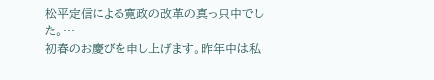松平定信による寛政の改革の真っ只中でした。…
初春のお慶びを申し上げます。昨年中は私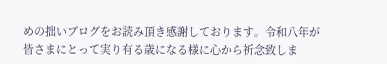めの拙いブログをお読み頂き感謝しております。令和八年が皆さまにとって実り有る歳になる様に心から祈念致しま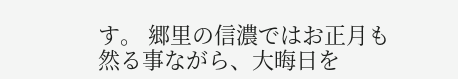す。 郷里の信濃ではお正月も然る事ながら、大晦日を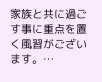家族と共に過ごす事に重点を置く風習がございます。…